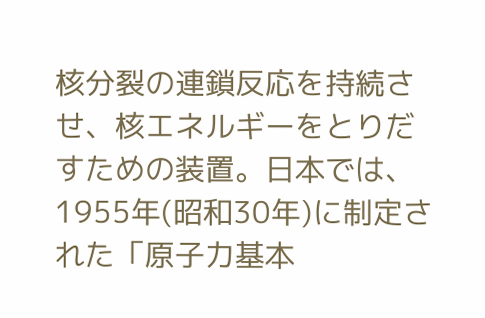核分裂の連鎖反応を持続させ、核エネルギーをとりだすための装置。日本では、1955年(昭和30年)に制定された「原子力基本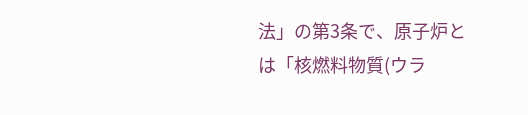法」の第3条で、原子炉とは「核燃料物質(ウラ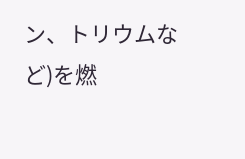ン、トリウムなど)を燃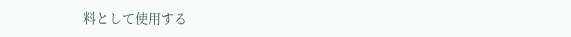料として使用する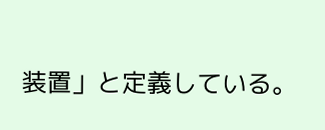装置」と定義している。